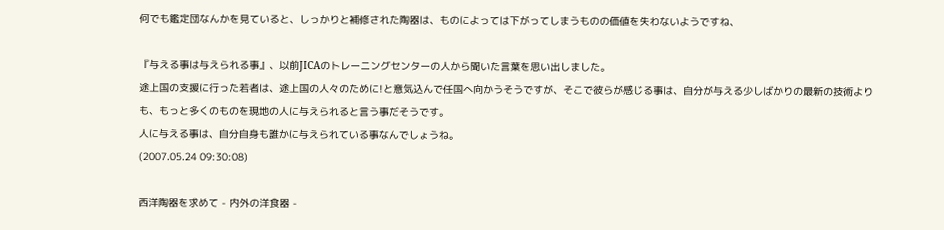何でも鑑定団なんかを見ていると、しっかりと補修された陶器は、ものによっては下がってしまうものの価値を失わないようですね、

『与える事は与えられる事』、以前JICAのトレーニングセンターの人から聞いた言葉を思い出しました。
途上国の支援に行った若者は、途上国の人々のために!と意気込んで任国へ向かうそうですが、そこで彼らが感じる事は、自分が与える少しばかりの最新の技術よりも、もっと多くのものを現地の人に与えられると言う事だそうです。
人に与える事は、自分自身も誰かに与えられている事なんでしょうね。
(2007.05.24 09:30:08)

西洋陶器を求めて - 内外の洋食器 -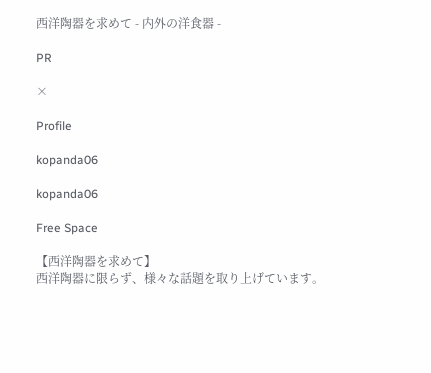西洋陶器を求めて - 内外の洋食器 -

PR

×

Profile

kopanda06

kopanda06

Free Space

【西洋陶器を求めて】
西洋陶器に限らず、様々な話題を取り上げています。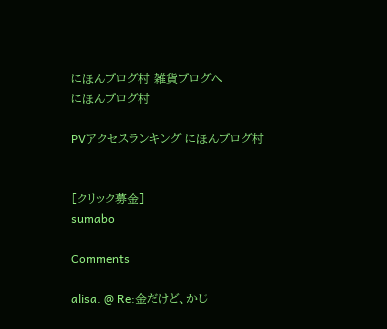にほんブログ村 雑貨ブログへ
にほんブログ村

PVアクセスランキング にほんブログ村


[クリック募金]
sumabo

Comments

alisa. @ Re:金だけど、かじ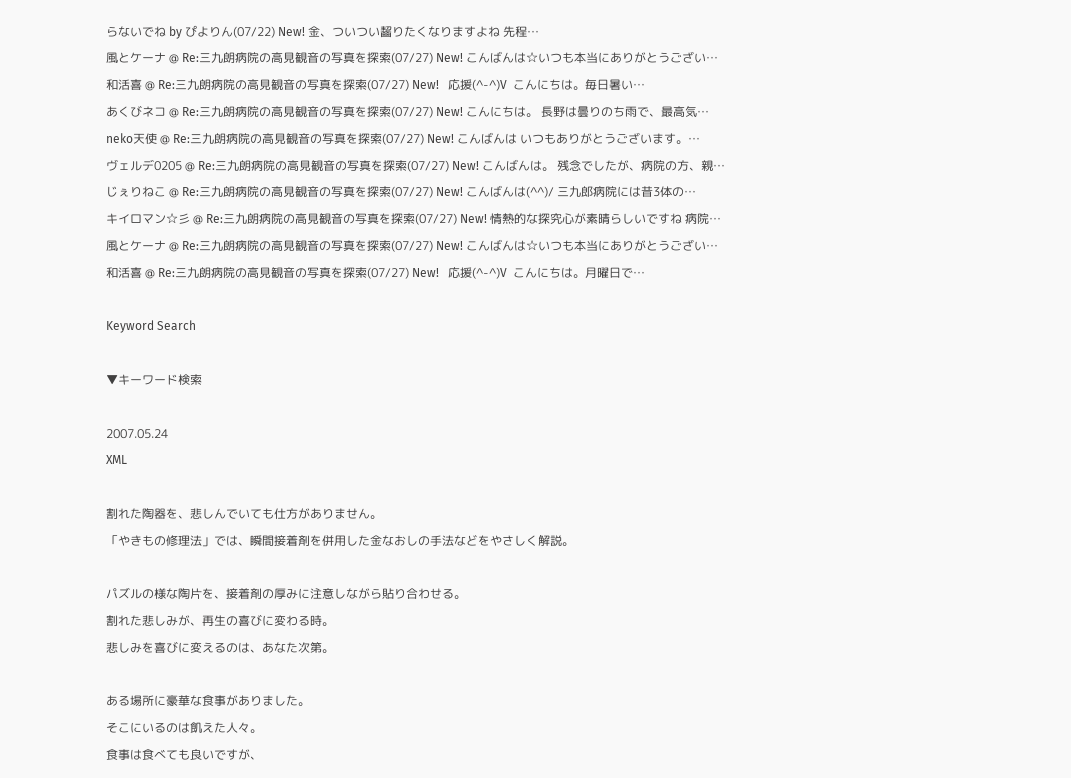らないでね by ぴよりん(07/22) New! 金、ついつい齧りたくなりますよね 先程…
風とケーナ @ Re:三九朗病院の高見観音の写真を探索(07/27) New! こんばんは☆いつも本当にありがとうござい…
和活喜 @ Re:三九朗病院の高見観音の写真を探索(07/27) New!   応援(^-^)V  こんにちは。毎日暑い…
あくびネコ @ Re:三九朗病院の高見観音の写真を探索(07/27) New! こんにちは。 長野は曇りのち雨で、最高気…
neko天使 @ Re:三九朗病院の高見観音の写真を探索(07/27) New! こんばんは いつもありがとうございます。…
ヴェルデ0205 @ Re:三九朗病院の高見観音の写真を探索(07/27) New! こんばんは。 残念でしたが、病院の方、親…
じぇりねこ @ Re:三九朗病院の高見観音の写真を探索(07/27) New! こんばんは(^^)/ 三九郎病院には昔3体の…
キイロマン☆彡 @ Re:三九朗病院の高見観音の写真を探索(07/27) New! 情熱的な探究心が素晴らしいですね 病院…
風とケーナ @ Re:三九朗病院の高見観音の写真を探索(07/27) New! こんばんは☆いつも本当にありがとうござい…
和活喜 @ Re:三九朗病院の高見観音の写真を探索(07/27) New!   応援(^-^)V  こんにちは。月曜日で…

Keyword Search

▼キーワード検索

2007.05.24
XML

割れた陶器を、悲しんでいても仕方がありません。
「やきもの修理法」では、瞬間接着剤を併用した金なおしの手法などをやさしく解説。

パズルの様な陶片を、接着剤の厚みに注意しながら貼り合わせる。
割れた悲しみが、再生の喜びに変わる時。
悲しみを喜びに変えるのは、あなた次第。

ある場所に豪華な食事がありました。
そこにいるのは飢えた人々。
食事は食べても良いですが、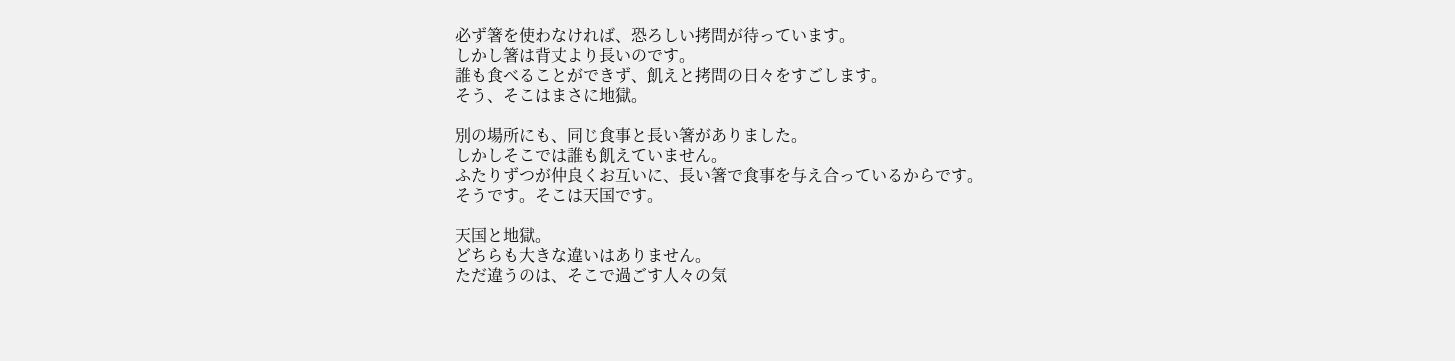必ず箸を使わなければ、恐ろしい拷問が待っています。
しかし箸は背丈より長いのです。
誰も食べることができず、飢えと拷問の日々をすごします。
そう、そこはまさに地獄。

別の場所にも、同じ食事と長い箸がありました。
しかしそこでは誰も飢えていません。
ふたりずつが仲良くお互いに、長い箸で食事を与え合っているからです。
そうです。そこは天国です。

天国と地獄。
どちらも大きな違いはありません。
ただ違うのは、そこで過ごす人々の気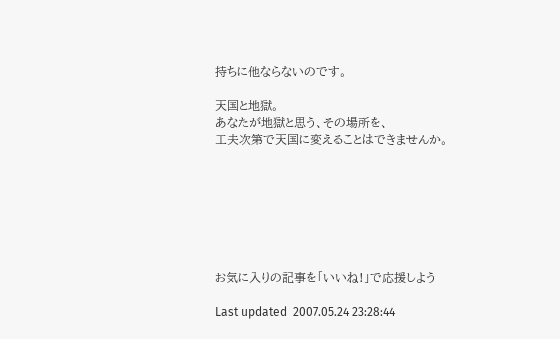持ちに他ならないのです。

天国と地獄。
あなたが地獄と思う、その場所を、
工夫次第で天国に変えることはできませんか。







お気に入りの記事を「いいね!」で応援しよう

Last updated  2007.05.24 23:28:44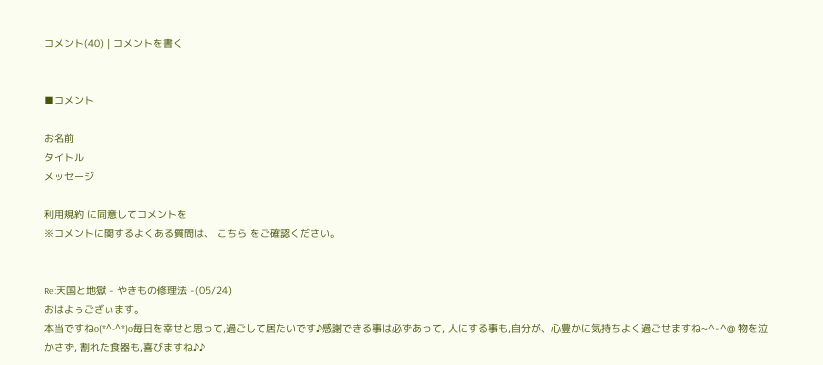コメント(40) | コメントを書く


■コメント

お名前
タイトル
メッセージ

利用規約 に同意してコメントを
※コメントに関するよくある質問は、 こちら をご確認ください。


Re:天国と地獄 - やきもの修理法 -(05/24)
おはよぅござぃます。
本当ですねo(*^-^*)o毎日を幸せと思って,過ごして居たいです♪感謝できる事は必ずあって, 人にする事も,自分が、心豊かに気持ちよく過ごせますね~^-^@ 物を泣かさず, 割れた食器も,喜びますね♪♪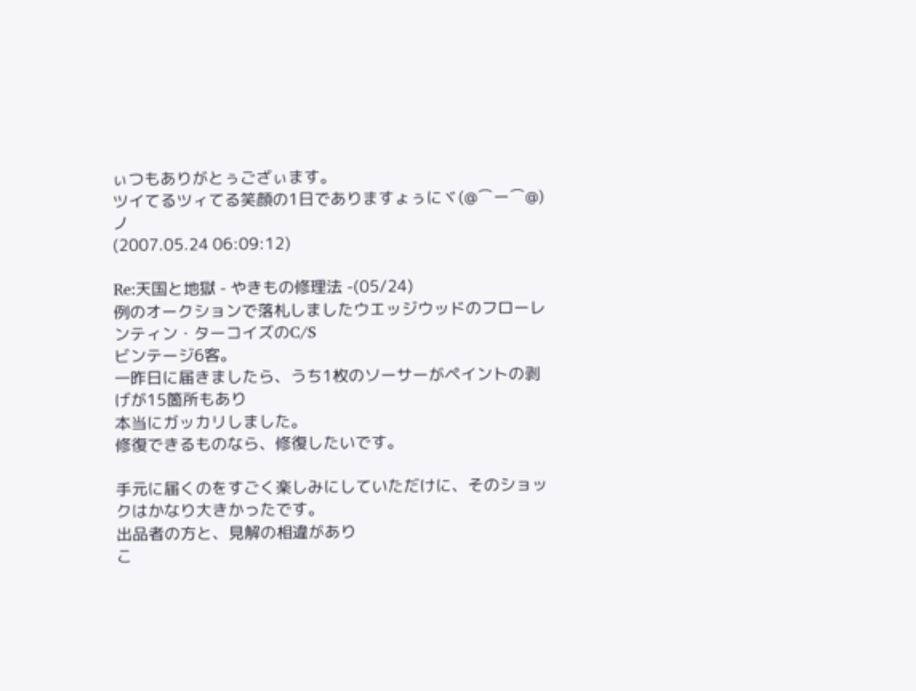ぃつもありがとぅござぃます。
ツイてるツィてる笑顔の1日でありますょぅにヾ(@⌒ー⌒@)ノ
(2007.05.24 06:09:12)

Re:天国と地獄 - やきもの修理法 -(05/24)
例のオークションで落札しましたウエッジウッドのフローレンティン・ターコイズのC/S
ビンテージ6客。
一昨日に届きましたら、うち1枚のソーサーがペイントの剥げが15箇所もあり
本当にガッカリしました。
修復できるものなら、修復したいです。

手元に届くのをすごく楽しみにしていただけに、そのショックはかなり大きかったです。
出品者の方と、見解の相違があり
こ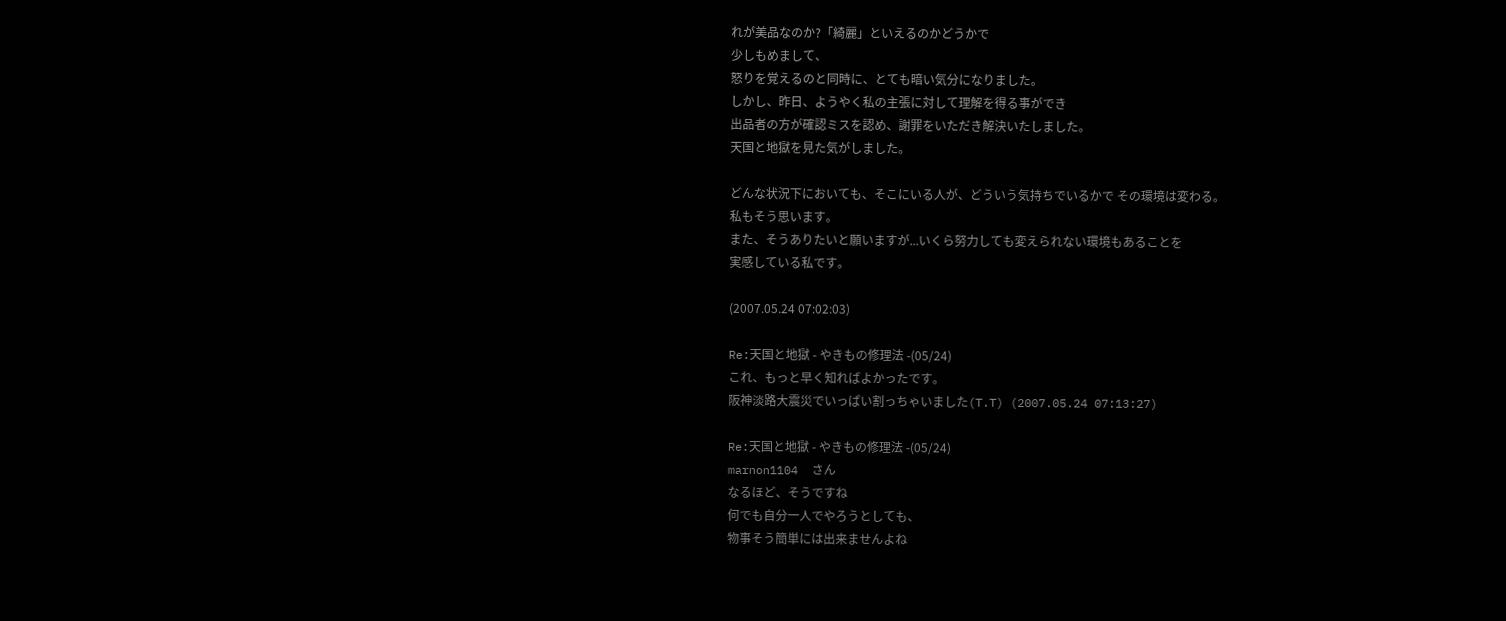れが美品なのか?「綺麗」といえるのかどうかで
少しもめまして、
怒りを覚えるのと同時に、とても暗い気分になりました。
しかし、昨日、ようやく私の主張に対して理解を得る事ができ
出品者の方が確認ミスを認め、謝罪をいただき解決いたしました。
天国と地獄を見た気がしました。

どんな状況下においても、そこにいる人が、どういう気持ちでいるかで その環境は変わる。
私もそう思います。
また、そうありたいと願いますが...いくら努力しても変えられない環境もあることを
実感している私です。

(2007.05.24 07:02:03)

Re:天国と地獄 - やきもの修理法 -(05/24)
これ、もっと早く知ればよかったです。
阪神淡路大震災でいっぱい割っちゃいました(T.T) (2007.05.24 07:13:27)

Re:天国と地獄 - やきもの修理法 -(05/24)
marnon1104  さん
なるほど、そうですね
何でも自分一人でやろうとしても、
物事そう簡単には出来ませんよね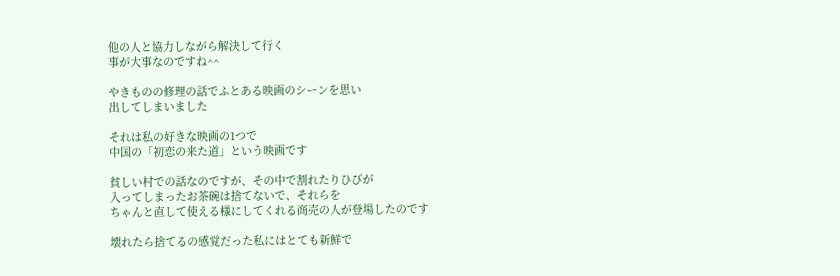他の人と協力しながら解決して行く
事が大事なのですね^^

やきものの修理の話でふとある映画のシーンを思い
出してしまいました

それは私の好きな映画の1つで
中国の「初恋の来た道」という映画です

貧しい村での話なのですが、その中で割れたりひびが
入ってしまったお茶碗は捨てないで、それらを
ちゃんと直して使える様にしてくれる商売の人が登場したのです

壊れたら捨てるの感覚だった私にはとても新鮮で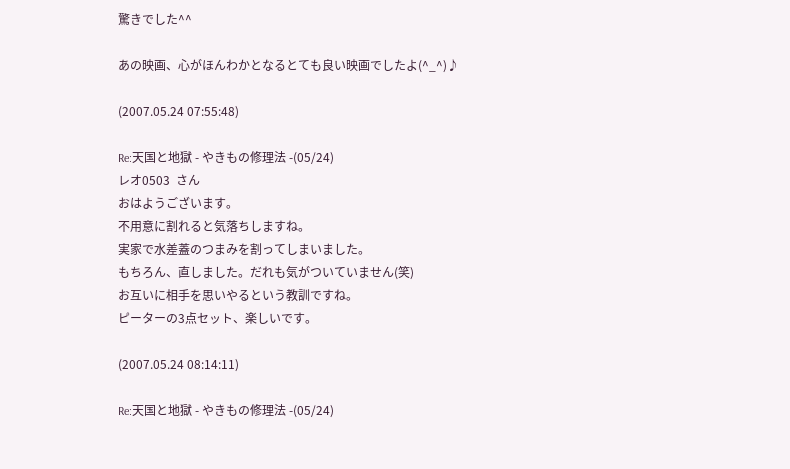驚きでした^^

あの映画、心がほんわかとなるとても良い映画でしたよ(^_^)♪

(2007.05.24 07:55:48)

Re:天国と地獄 - やきもの修理法 -(05/24)
レオ0503  さん
おはようございます。
不用意に割れると気落ちしますね。
実家で水差蓋のつまみを割ってしまいました。
もちろん、直しました。だれも気がついていません(笑)
お互いに相手を思いやるという教訓ですね。
ピーターの3点セット、楽しいです。

(2007.05.24 08:14:11)

Re:天国と地獄 - やきもの修理法 -(05/24)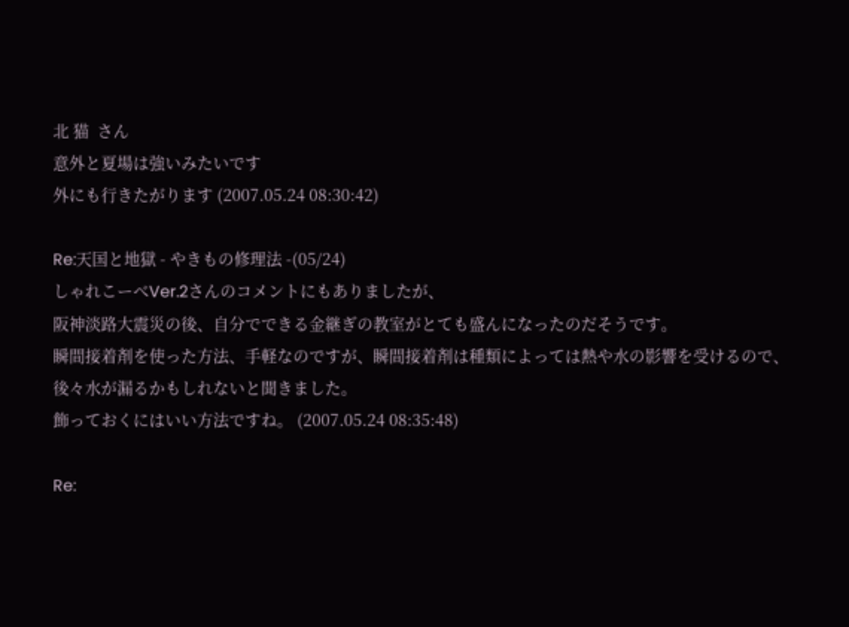北 猫  さん
意外と夏場は強いみたいです
外にも行きたがります (2007.05.24 08:30:42)

Re:天国と地獄 - やきもの修理法 -(05/24)
しゃれこーべVer.2さんのコメントにもありましたが、
阪神淡路大震災の後、自分でできる金継ぎの教室がとても盛んになったのだそうです。
瞬間接着剤を使った方法、手軽なのですが、瞬間接着剤は種類によっては熱や水の影響を受けるので、
後々水が漏るかもしれないと聞きました。
飾っておくにはいい方法ですね。 (2007.05.24 08:35:48)

Re: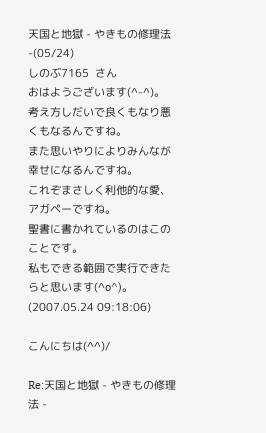天国と地獄 - やきもの修理法 -(05/24)
しのぶ7165  さん
おはようございます(^-^)。
考え方しだいで良くもなり悪くもなるんですね。
また思いやりによりみんなが幸せになるんですね。
これぞまさしく利他的な愛、アガペーですね。
聖書に書かれているのはこのことです。
私もできる範囲で実行できたらと思います(^o^)。 (2007.05.24 09:18:06)

こんにちは(^^)/

Re:天国と地獄 - やきもの修理法 -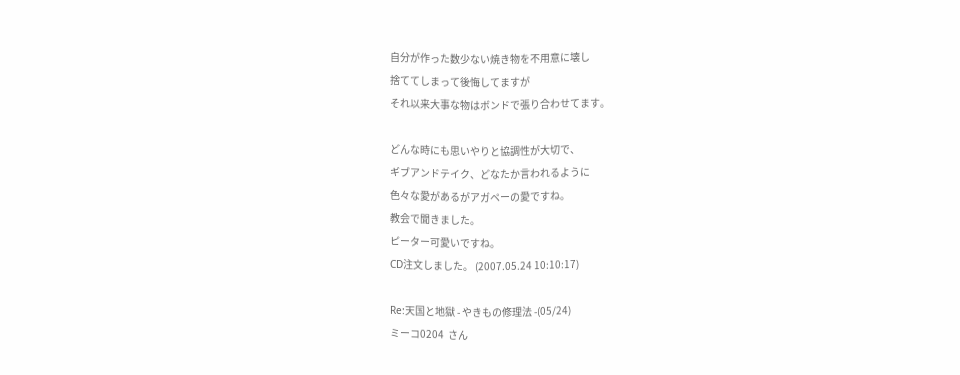自分が作った数少ない焼き物を不用意に壊し
捨ててしまって後悔してますが
それ以来大事な物はボンドで張り合わせてます。

どんな時にも思いやりと協調性が大切で、
ギブアンドテイク、どなたか言われるように
色々な愛があるがアガペーの愛ですね。
教会で聞きました。
ピーター可愛いですね。
CD注文しました。 (2007.05.24 10:10:17)

Re:天国と地獄 - やきもの修理法 -(05/24)
ミーコ0204  さん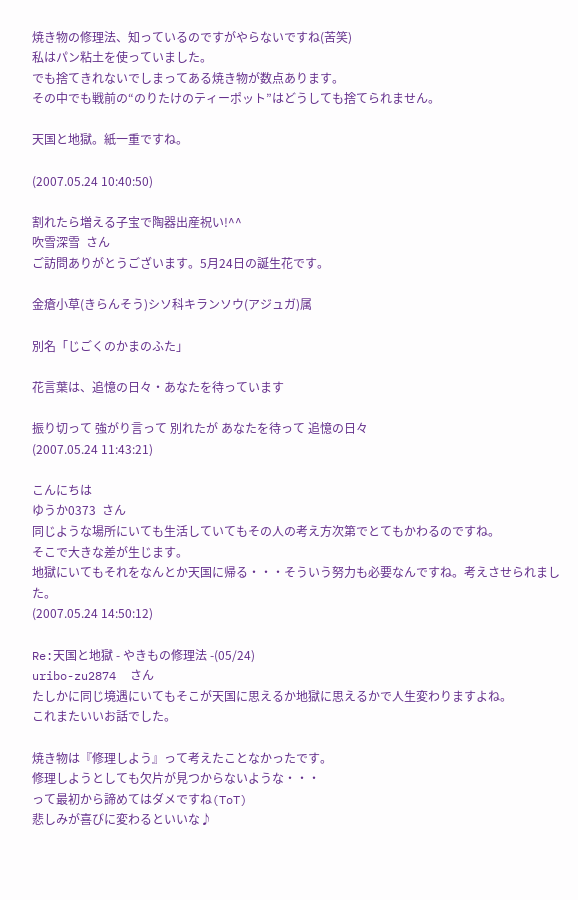焼き物の修理法、知っているのですがやらないですね(苦笑)
私はパン粘土を使っていました。
でも捨てきれないでしまってある焼き物が数点あります。
その中でも戦前の“のりたけのティーポット”はどうしても捨てられません。

天国と地獄。紙一重ですね。

(2007.05.24 10:40:50)

割れたら増える子宝で陶器出産祝い!^^
吹雪深雪  さん
ご訪問ありがとうございます。5月24日の誕生花です。

金瘡小草(きらんそう)シソ科キランソウ(アジュガ)属

別名「じごくのかまのふた」

花言葉は、追憶の日々・あなたを待っています

振り切って 強がり言って 別れたが あなたを待って 追憶の日々
(2007.05.24 11:43:21)

こんにちは
ゆうか0373  さん
同じような場所にいても生活していてもその人の考え方次第でとてもかわるのですね。
そこで大きな差が生じます。
地獄にいてもそれをなんとか天国に帰る・・・そういう努力も必要なんですね。考えさせられました。
(2007.05.24 14:50:12)

Re:天国と地獄 - やきもの修理法 -(05/24)
uribo-zu2874  さん
たしかに同じ境遇にいてもそこが天国に思えるか地獄に思えるかで人生変わりますよね。
これまたいいお話でした。

焼き物は『修理しよう』って考えたことなかったです。
修理しようとしても欠片が見つからないような・・・
って最初から諦めてはダメですね(ToT)
悲しみが喜びに変わるといいな♪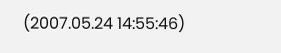(2007.05.24 14:55:46)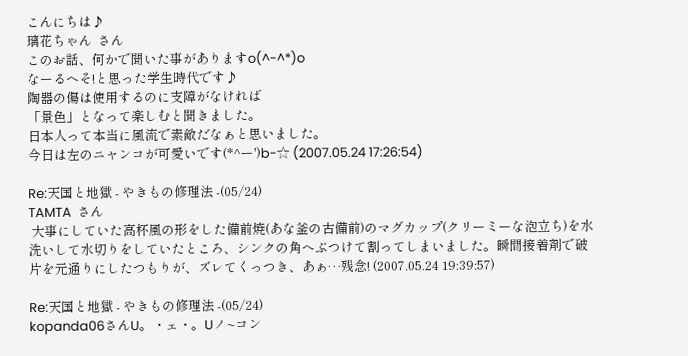こんにちは♪
璃花ちゃん  さん
このお話、何かで聞いた事がありますo(^-^*)o
なーるへそ!と思った学生時代です♪
陶器の傷は使用するのに支障がなければ
「景色」となって楽しむと聞きました。
日本人って本当に風流で素敵だなぁと思いました。
今日は左のニャンコが可愛いです(*^ー')b-☆ (2007.05.24 17:26:54)

Re:天国と地獄 - やきもの修理法 -(05/24)
TAMTA  さん
 大事にしていた高杯風の形をした備前焼(あな釜の古備前)のマグカップ(クリーミーな泡立ち)を水洗いして水切りをしていたところ、シンクの角へぶつけて割ってしまいました。瞬間接着剤で破片を元通りにしたつもりが、ズレてくっつき、あぁ…残念! (2007.05.24 19:39:57)

Re:天国と地獄 - やきもの修理法 -(05/24)
kopanda06さんU。・ェ・。Uノ~コン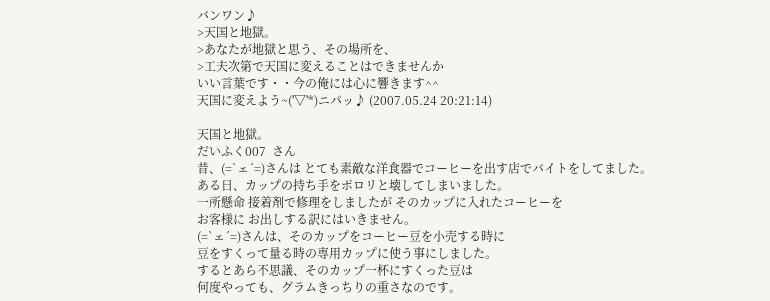バンワン♪
>天国と地獄。
>あなたが地獄と思う、その場所を、
>工夫次第で天国に変えることはできませんか
いい言葉です・・今の俺には心に響きます^^
天国に変えよう~('▽'*)ニパッ♪ (2007.05.24 20:21:14)

天国と地獄。
だいふく007  さん
昔、(=`ェ´=)さんは とても素敵な洋食器でコーヒーを出す店でバイトをしてました。
ある日、カップの持ち手をポロリと壊してしまいました。
一所懸命 接着剤で修理をしましたが そのカップに入れたコーヒーを
お客様に お出しする訳にはいきません。
(=`ェ´=)さんは、そのカップをコーヒー豆を小売する時に
豆をすくって量る時の専用カップに使う事にしました。
するとあら不思議、そのカップ一杯にすくった豆は
何度やっても、グラムきっちりの重さなのです。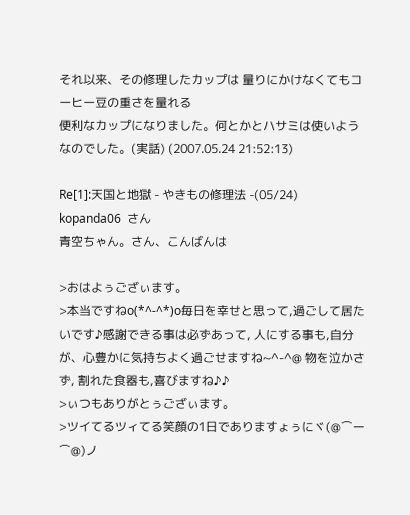それ以来、その修理したカップは 量りにかけなくてもコーヒー豆の重さを量れる
便利なカップになりました。何とかとハサミは使いようなのでした。(実話) (2007.05.24 21:52:13)

Re[1]:天国と地獄 - やきもの修理法 -(05/24)
kopanda06  さん
青空ちゃん。さん、こんばんは

>おはよぅござぃます。
>本当ですねo(*^-^*)o毎日を幸せと思って,過ごして居たいです♪感謝できる事は必ずあって, 人にする事も,自分が、心豊かに気持ちよく過ごせますね~^-^@ 物を泣かさず, 割れた食器も,喜びますね♪♪
>ぃつもありがとぅござぃます。
>ツイてるツィてる笑顔の1日でありますょぅにヾ(@⌒ー⌒@)ノ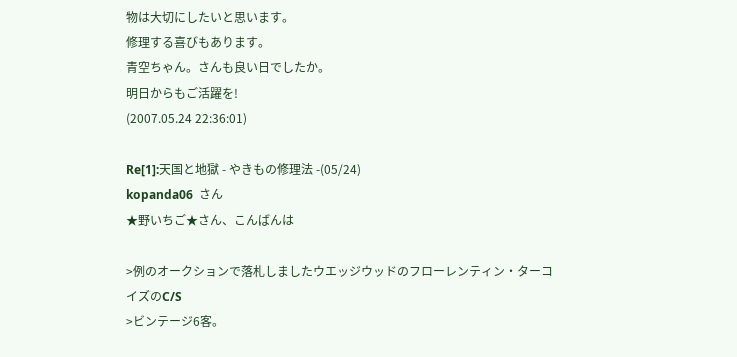物は大切にしたいと思います。
修理する喜びもあります。
青空ちゃん。さんも良い日でしたか。
明日からもご活躍を!
(2007.05.24 22:36:01)

Re[1]:天国と地獄 - やきもの修理法 -(05/24)
kopanda06  さん
★野いちご★さん、こんばんは

>例のオークションで落札しましたウエッジウッドのフローレンティン・ターコイズのC/S
>ビンテージ6客。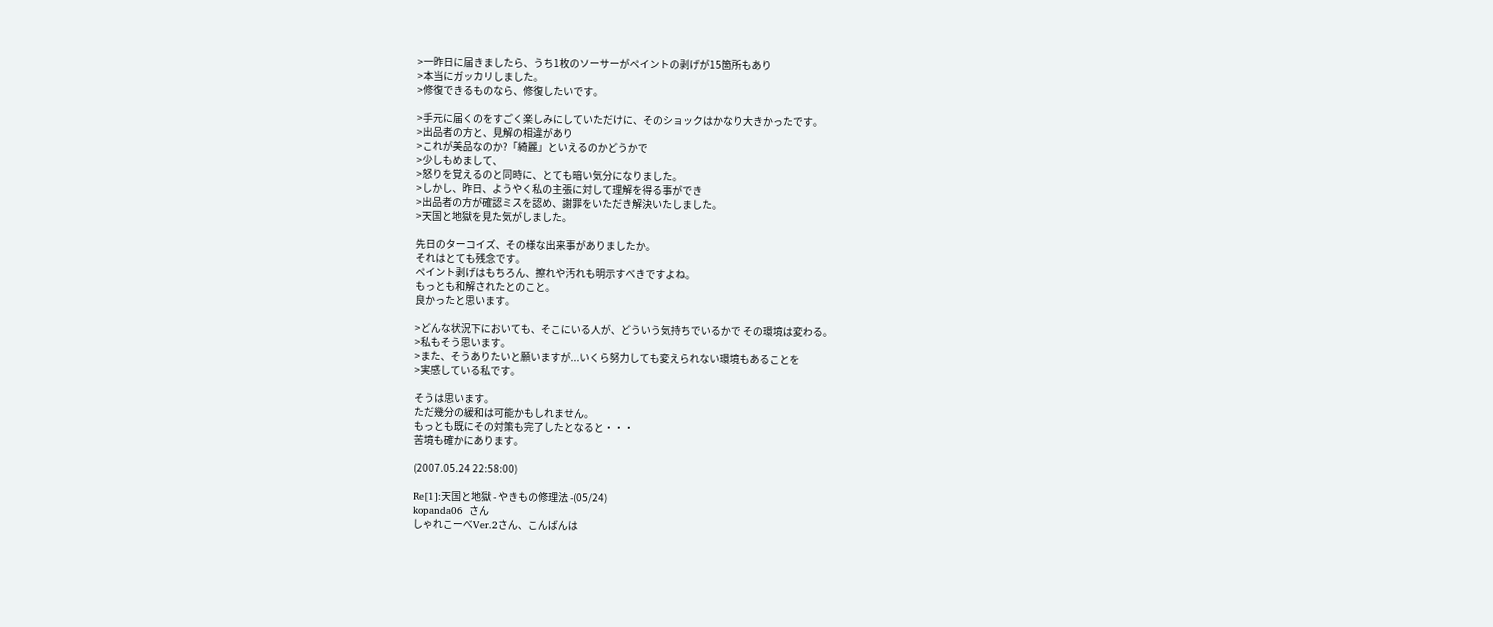>一昨日に届きましたら、うち1枚のソーサーがペイントの剥げが15箇所もあり
>本当にガッカリしました。
>修復できるものなら、修復したいです。

>手元に届くのをすごく楽しみにしていただけに、そのショックはかなり大きかったです。
>出品者の方と、見解の相違があり
>これが美品なのか?「綺麗」といえるのかどうかで
>少しもめまして、
>怒りを覚えるのと同時に、とても暗い気分になりました。
>しかし、昨日、ようやく私の主張に対して理解を得る事ができ
>出品者の方が確認ミスを認め、謝罪をいただき解決いたしました。
>天国と地獄を見た気がしました。

先日のターコイズ、その様な出来事がありましたか。
それはとても残念です。
ペイント剥げはもちろん、擦れや汚れも明示すべきですよね。
もっとも和解されたとのこと。
良かったと思います。

>どんな状況下においても、そこにいる人が、どういう気持ちでいるかで その環境は変わる。
>私もそう思います。
>また、そうありたいと願いますが...いくら努力しても変えられない環境もあることを
>実感している私です。

そうは思います。
ただ幾分の緩和は可能かもしれません。
もっとも既にその対策も完了したとなると・・・
苦境も確かにあります。

(2007.05.24 22:58:00)

Re[1]:天国と地獄 - やきもの修理法 -(05/24)
kopanda06  さん
しゃれこーべVer.2さん、こんばんは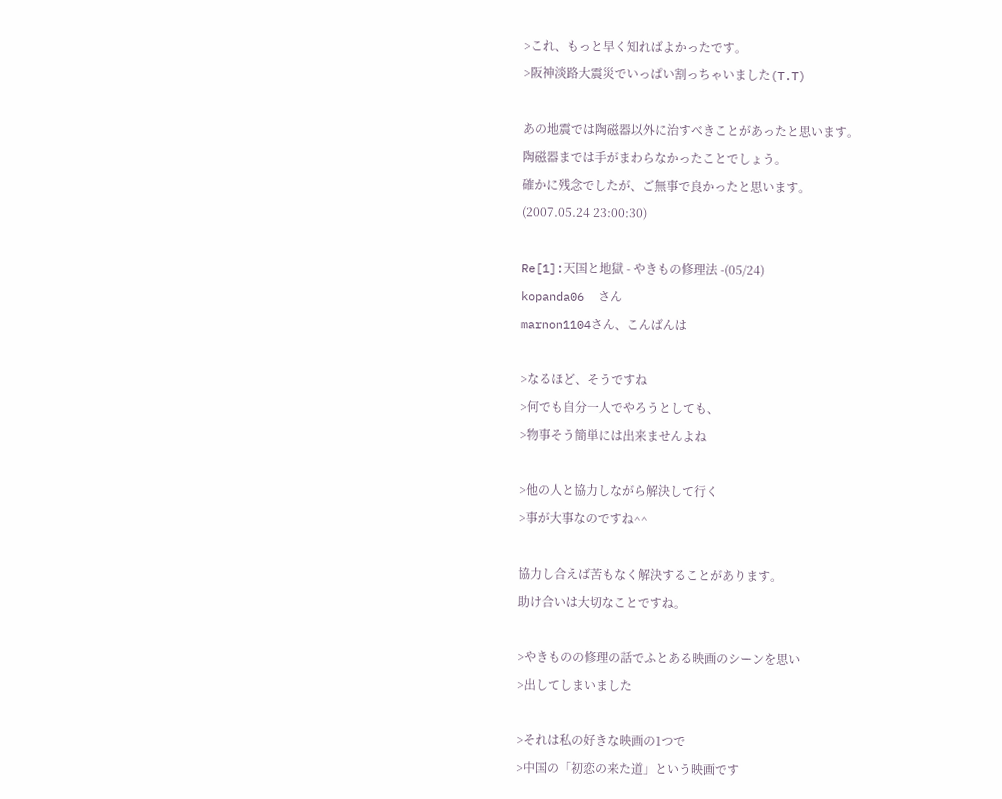>これ、もっと早く知ればよかったです。
>阪神淡路大震災でいっぱい割っちゃいました(T.T)

あの地震では陶磁器以外に治すべきことがあったと思います。
陶磁器までは手がまわらなかったことでしょう。
確かに残念でしたが、ご無事で良かったと思います。
(2007.05.24 23:00:30)

Re[1]:天国と地獄 - やきもの修理法 -(05/24)
kopanda06  さん
marnon1104さん、こんばんは

>なるほど、そうですね
>何でも自分一人でやろうとしても、
>物事そう簡単には出来ませんよね

>他の人と協力しながら解決して行く
>事が大事なのですね^^

協力し合えば苦もなく解決することがあります。
助け合いは大切なことですね。

>やきものの修理の話でふとある映画のシーンを思い
>出してしまいました

>それは私の好きな映画の1つで
>中国の「初恋の来た道」という映画です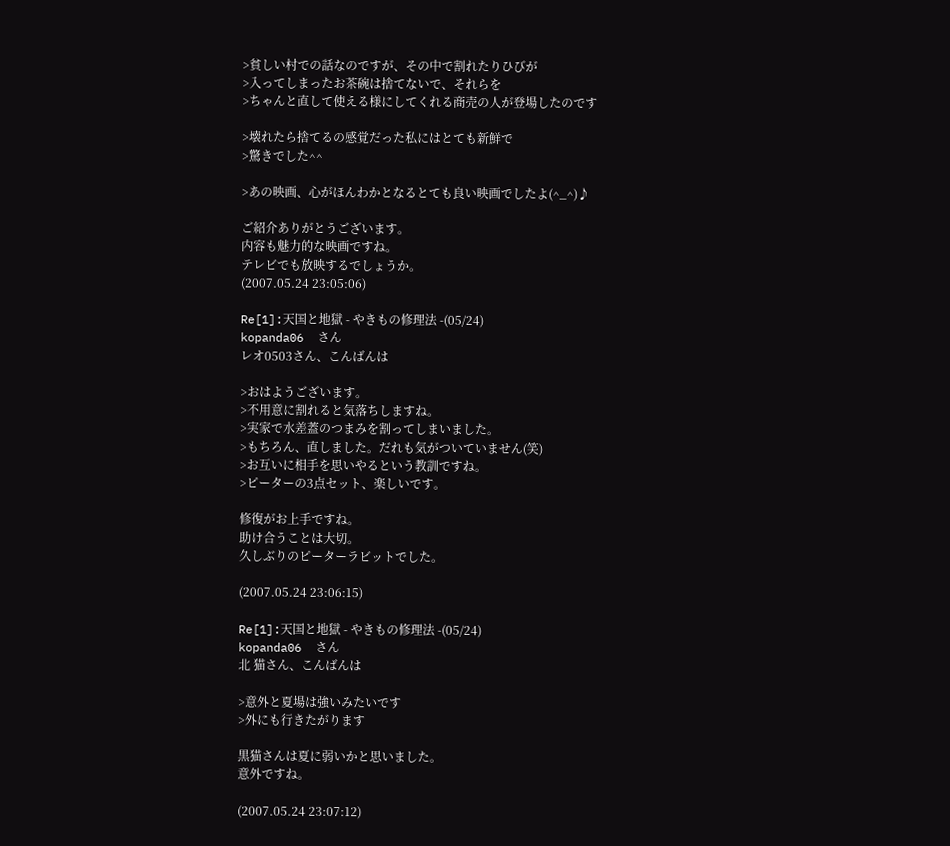>貧しい村での話なのですが、その中で割れたりひびが
>入ってしまったお茶碗は捨てないで、それらを
>ちゃんと直して使える様にしてくれる商売の人が登場したのです

>壊れたら捨てるの感覚だった私にはとても新鮮で
>驚きでした^^

>あの映画、心がほんわかとなるとても良い映画でしたよ(^_^)♪

ご紹介ありがとうございます。
内容も魅力的な映画ですね。
テレビでも放映するでしょうか。
(2007.05.24 23:05:06)

Re[1]:天国と地獄 - やきもの修理法 -(05/24)
kopanda06  さん
レオ0503さん、こんばんは

>おはようございます。
>不用意に割れると気落ちしますね。
>実家で水差蓋のつまみを割ってしまいました。
>もちろん、直しました。だれも気がついていません(笑)
>お互いに相手を思いやるという教訓ですね。
>ピーターの3点セット、楽しいです。

修復がお上手ですね。
助け合うことは大切。
久しぶりのピーターラビットでした。

(2007.05.24 23:06:15)

Re[1]:天国と地獄 - やきもの修理法 -(05/24)
kopanda06  さん
北 猫さん、こんばんは

>意外と夏場は強いみたいです
>外にも行きたがります

黒猫さんは夏に弱いかと思いました。
意外ですね。

(2007.05.24 23:07:12)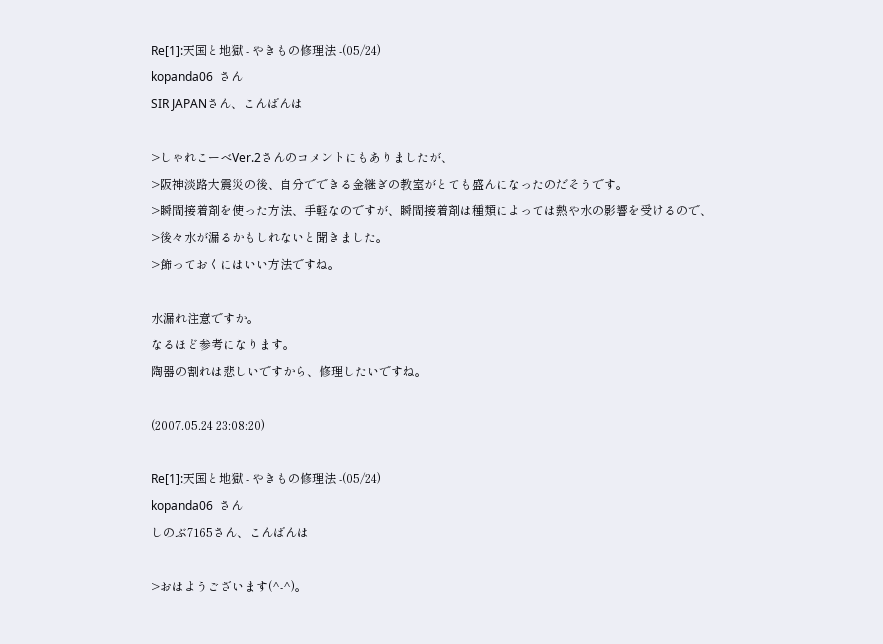Re[1]:天国と地獄 - やきもの修理法 -(05/24)
kopanda06  さん
SIR JAPANさん、こんばんは

>しゃれこーべVer.2さんのコメントにもありましたが、
>阪神淡路大震災の後、自分でできる金継ぎの教室がとても盛んになったのだそうです。
>瞬間接着剤を使った方法、手軽なのですが、瞬間接着剤は種類によっては熱や水の影響を受けるので、
>後々水が漏るかもしれないと聞きました。
>飾っておくにはいい方法ですね。

水漏れ注意ですか。
なるほど参考になります。
陶器の割れは悲しいですから、修理したいですね。

(2007.05.24 23:08:20)

Re[1]:天国と地獄 - やきもの修理法 -(05/24)
kopanda06  さん
しのぶ7165さん、こんばんは

>おはようございます(^-^)。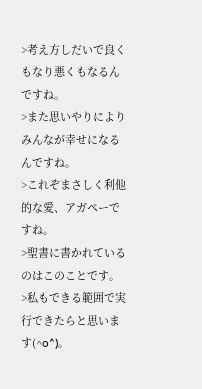>考え方しだいで良くもなり悪くもなるんですね。
>また思いやりによりみんなが幸せになるんですね。
>これぞまさしく利他的な愛、アガペーですね。
>聖書に書かれているのはこのことです。
>私もできる範囲で実行できたらと思います(^o^)。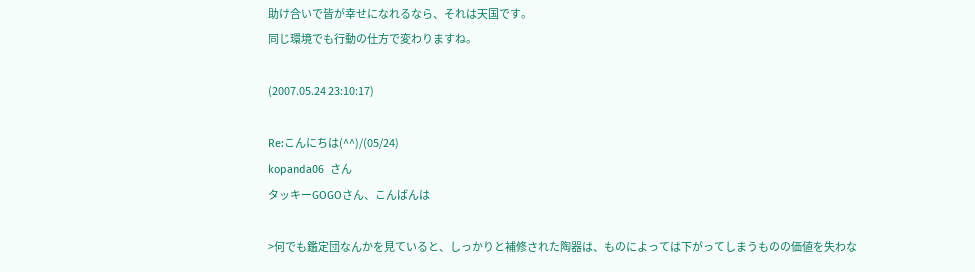助け合いで皆が幸せになれるなら、それは天国です。
同じ環境でも行動の仕方で変わりますね。

(2007.05.24 23:10:17)

Re:こんにちは(^^)/(05/24)
kopanda06  さん
タッキーGOGOさん、こんばんは

>何でも鑑定団なんかを見ていると、しっかりと補修された陶器は、ものによっては下がってしまうものの価値を失わな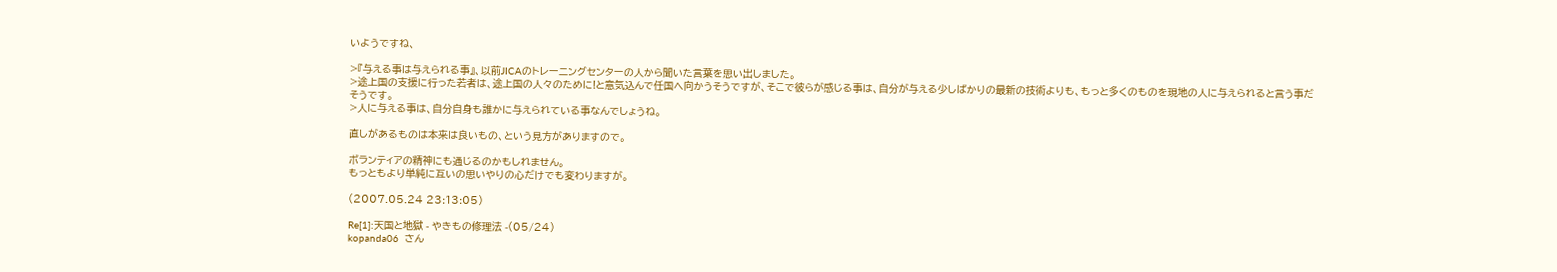いようですね、

>『与える事は与えられる事』、以前JICAのトレーニングセンターの人から聞いた言葉を思い出しました。
>途上国の支援に行った若者は、途上国の人々のために!と意気込んで任国へ向かうそうですが、そこで彼らが感じる事は、自分が与える少しばかりの最新の技術よりも、もっと多くのものを現地の人に与えられると言う事だそうです。
>人に与える事は、自分自身も誰かに与えられている事なんでしょうね。

直しがあるものは本来は良いもの、という見方がありますので。

ボランティアの精神にも通じるのかもしれません。
もっともより単純に互いの思いやりの心だけでも変わりますが。

(2007.05.24 23:13:05)

Re[1]:天国と地獄 - やきもの修理法 -(05/24)
kopanda06  さん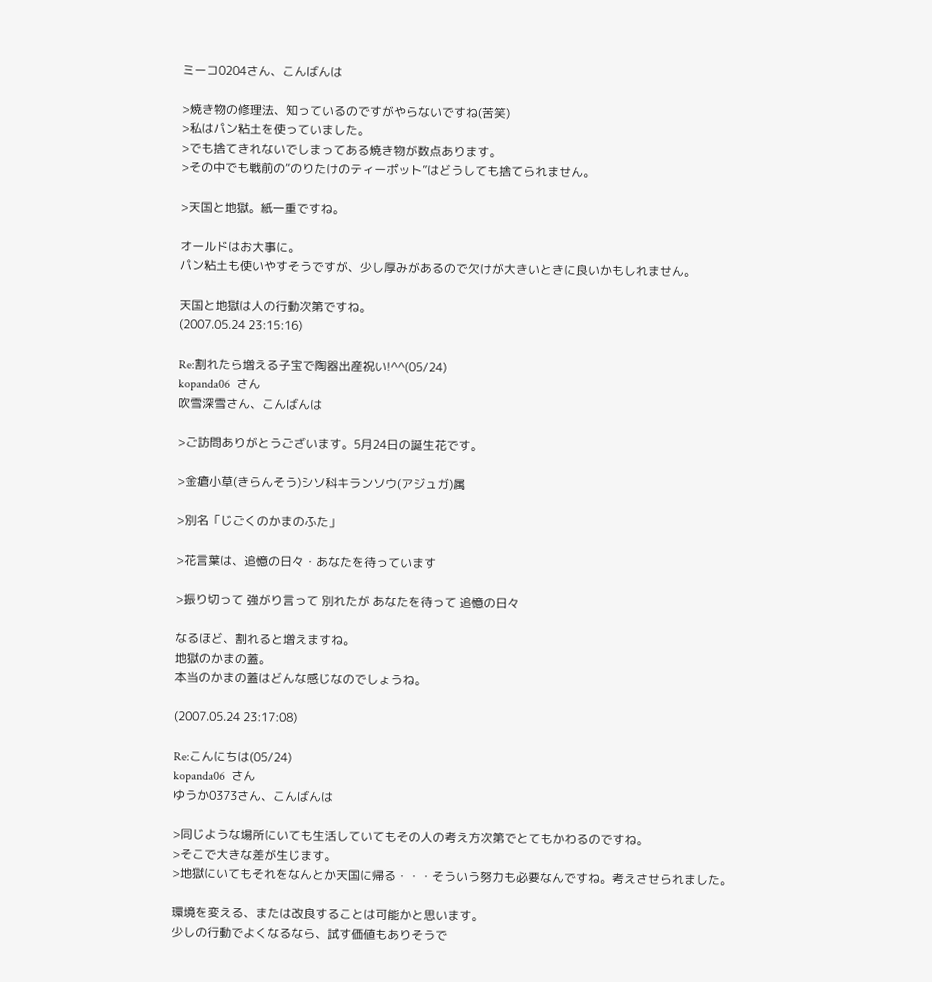ミーコ0204さん、こんばんは

>焼き物の修理法、知っているのですがやらないですね(苦笑)
>私はパン粘土を使っていました。
>でも捨てきれないでしまってある焼き物が数点あります。
>その中でも戦前の“のりたけのティーポット”はどうしても捨てられません。

>天国と地獄。紙一重ですね。

オールドはお大事に。
パン粘土も使いやすそうですが、少し厚みがあるので欠けが大きいときに良いかもしれません。

天国と地獄は人の行動次第ですね。
(2007.05.24 23:15:16)

Re:割れたら増える子宝で陶器出産祝い!^^(05/24)
kopanda06  さん
吹雪深雪さん、こんばんは

>ご訪問ありがとうございます。5月24日の誕生花です。

>金瘡小草(きらんそう)シソ科キランソウ(アジュガ)属

>別名「じごくのかまのふた」

>花言葉は、追憶の日々・あなたを待っています

>振り切って 強がり言って 別れたが あなたを待って 追憶の日々

なるほど、割れると増えますね。
地獄のかまの蓋。
本当のかまの蓋はどんな感じなのでしょうね。

(2007.05.24 23:17:08)

Re:こんにちは(05/24)
kopanda06  さん
ゆうか0373さん、こんばんは

>同じような場所にいても生活していてもその人の考え方次第でとてもかわるのですね。
>そこで大きな差が生じます。
>地獄にいてもそれをなんとか天国に帰る・・・そういう努力も必要なんですね。考えさせられました。

環境を変える、または改良することは可能かと思います。
少しの行動でよくなるなら、試す価値もありそうで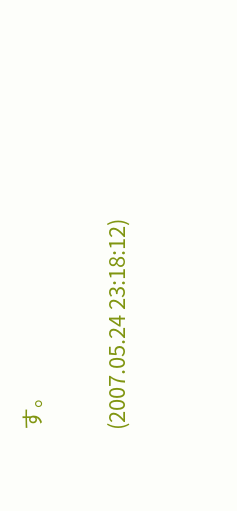す。

(2007.05.24 23:18:12)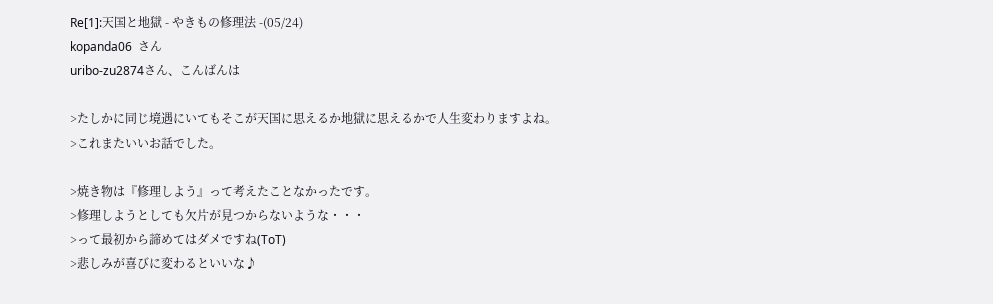Re[1]:天国と地獄 - やきもの修理法 -(05/24)
kopanda06  さん
uribo-zu2874さん、こんばんは

>たしかに同じ境遇にいてもそこが天国に思えるか地獄に思えるかで人生変わりますよね。
>これまたいいお話でした。

>焼き物は『修理しよう』って考えたことなかったです。
>修理しようとしても欠片が見つからないような・・・
>って最初から諦めてはダメですね(ToT)
>悲しみが喜びに変わるといいな♪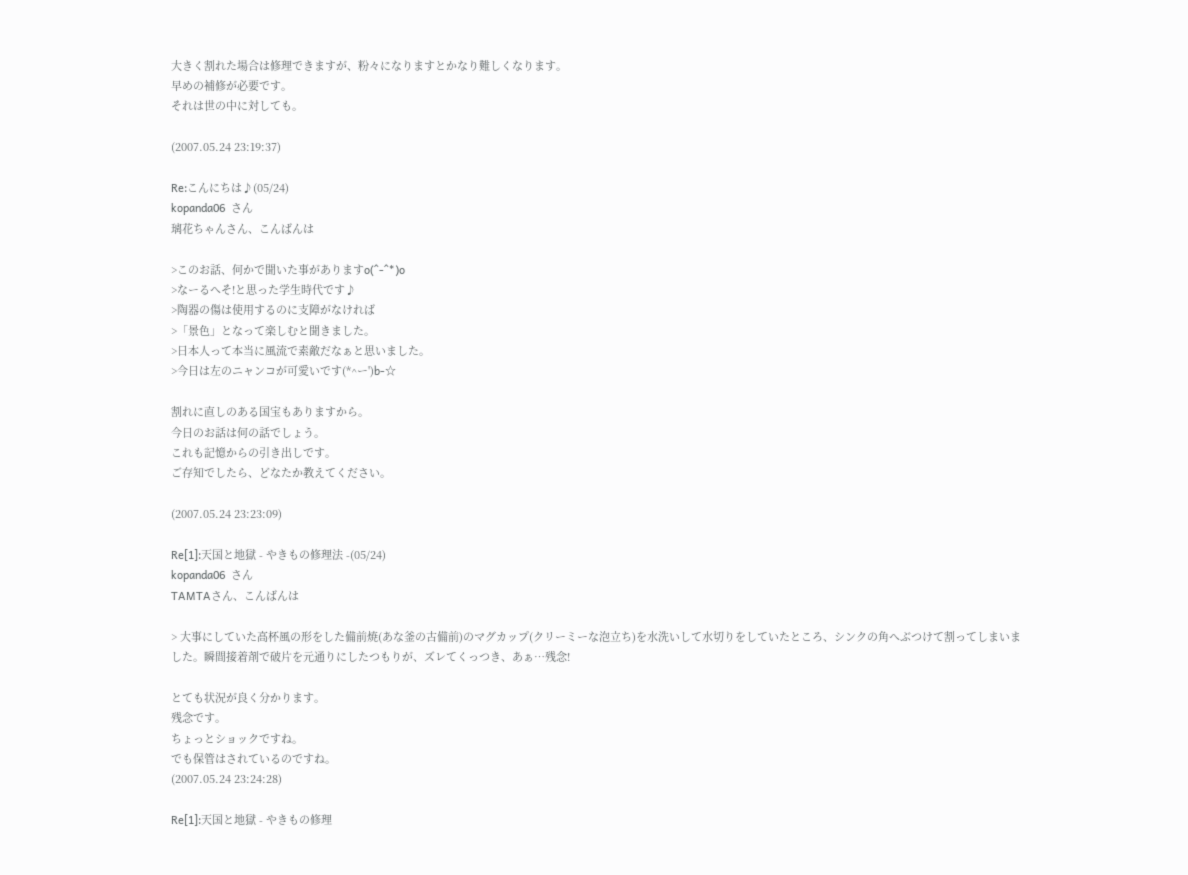大きく割れた場合は修理できますが、粉々になりますとかなり難しくなります。
早めの補修が必要です。
それは世の中に対しても。

(2007.05.24 23:19:37)

Re:こんにちは♪(05/24)
kopanda06  さん
璃花ちゃんさん、こんばんは

>このお話、何かで聞いた事がありますo(^-^*)o
>なーるへそ!と思った学生時代です♪
>陶器の傷は使用するのに支障がなければ
>「景色」となって楽しむと聞きました。
>日本人って本当に風流で素敵だなぁと思いました。
>今日は左のニャンコが可愛いです(*^ー')b-☆

割れに直しのある国宝もありますから。
今日のお話は何の話でしょう。
これも記憶からの引き出しです。
ご存知でしたら、どなたか教えてください。

(2007.05.24 23:23:09)

Re[1]:天国と地獄 - やきもの修理法 -(05/24)
kopanda06  さん
TAMTAさん、こんばんは

> 大事にしていた高杯風の形をした備前焼(あな釜の古備前)のマグカップ(クリーミーな泡立ち)を水洗いして水切りをしていたところ、シンクの角へぶつけて割ってしまいました。瞬間接着剤で破片を元通りにしたつもりが、ズレてくっつき、あぁ…残念!

とても状況が良く分かります。
残念です。
ちょっとショックですね。
でも保管はされているのですね。
(2007.05.24 23:24:28)

Re[1]:天国と地獄 - やきもの修理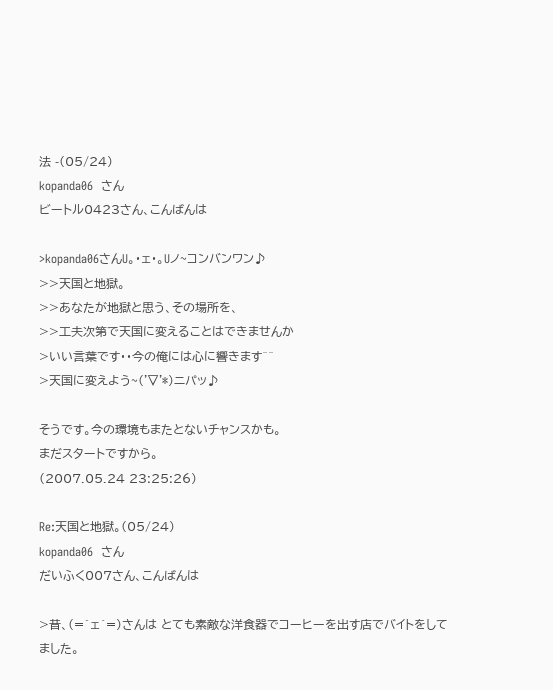法 -(05/24)
kopanda06  さん
ビートル0423さん、こんばんは

>kopanda06さんU。・ェ・。Uノ~コンバンワン♪
>>天国と地獄。
>>あなたが地獄と思う、その場所を、
>>工夫次第で天国に変えることはできませんか
>いい言葉です・・今の俺には心に響きます^^
>天国に変えよう~('▽'*)ニパッ♪

そうです。今の環境もまたとないチャンスかも。
まだスタートですから。
(2007.05.24 23:25:26)

Re:天国と地獄。(05/24)
kopanda06  さん
だいふく007さん、こんばんは

>昔、(=`ェ´=)さんは とても素敵な洋食器でコーヒーを出す店でバイトをしてました。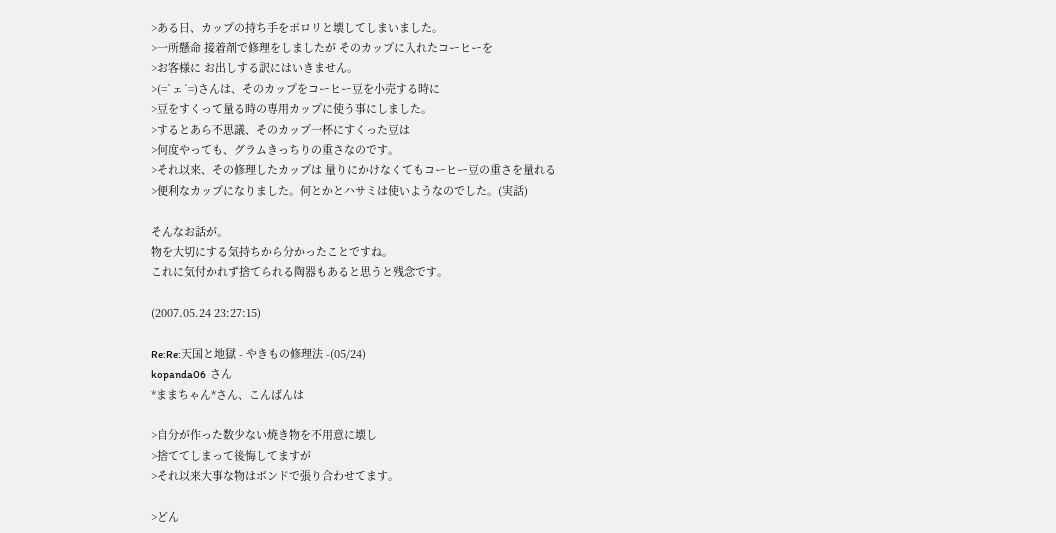>ある日、カップの持ち手をポロリと壊してしまいました。
>一所懸命 接着剤で修理をしましたが そのカップに入れたコーヒーを
>お客様に お出しする訳にはいきません。
>(=`ェ´=)さんは、そのカップをコーヒー豆を小売する時に
>豆をすくって量る時の専用カップに使う事にしました。
>するとあら不思議、そのカップ一杯にすくった豆は
>何度やっても、グラムきっちりの重さなのです。
>それ以来、その修理したカップは 量りにかけなくてもコーヒー豆の重さを量れる
>便利なカップになりました。何とかとハサミは使いようなのでした。(実話)

そんなお話が。
物を大切にする気持ちから分かったことですね。
これに気付かれず捨てられる陶器もあると思うと残念です。

(2007.05.24 23:27:15)

Re:Re:天国と地獄 - やきもの修理法 -(05/24)
kopanda06  さん
*ままちゃん*さん、こんばんは

>自分が作った数少ない焼き物を不用意に壊し
>捨ててしまって後悔してますが
>それ以来大事な物はボンドで張り合わせてます。

>どん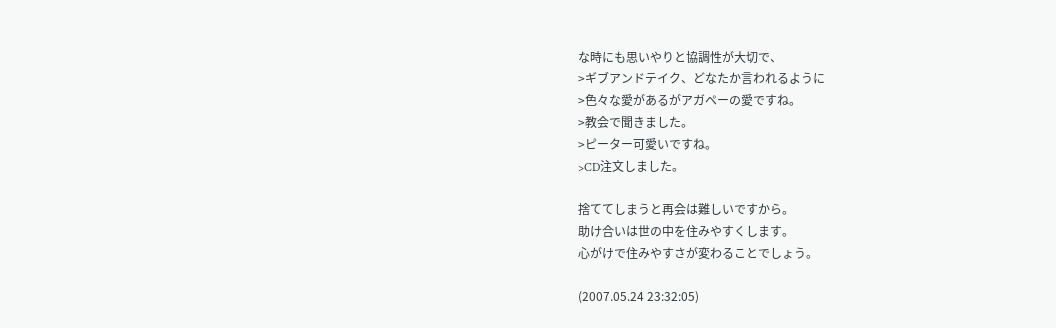な時にも思いやりと協調性が大切で、
>ギブアンドテイク、どなたか言われるように
>色々な愛があるがアガペーの愛ですね。
>教会で聞きました。
>ピーター可愛いですね。
>CD注文しました。

捨ててしまうと再会は難しいですから。
助け合いは世の中を住みやすくします。
心がけで住みやすさが変わることでしょう。

(2007.05.24 23:32:05)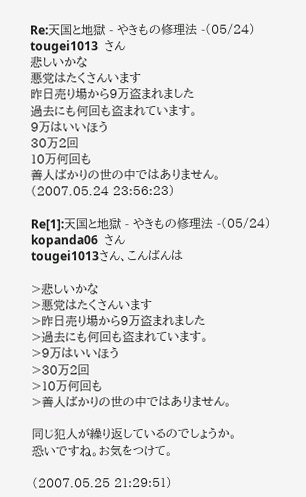Re:天国と地獄 - やきもの修理法 -(05/24)
tougei1013  さん
悲しいかな
悪党はたくさんいます
昨日売り場から9万盗まれました
過去にも何回も盗まれています。
9万はいいほう
30万2回
10万何回も
善人ばかりの世の中ではありません。 (2007.05.24 23:56:23)

Re[1]:天国と地獄 - やきもの修理法 -(05/24)
kopanda06  さん
tougei1013さん、こんばんは

>悲しいかな
>悪党はたくさんいます
>昨日売り場から9万盗まれました
>過去にも何回も盗まれています。
>9万はいいほう
>30万2回
>10万何回も
>善人ばかりの世の中ではありません。

同じ犯人が繰り返しているのでしょうか。
恐いですね。お気をつけて。

(2007.05.25 21:29:51)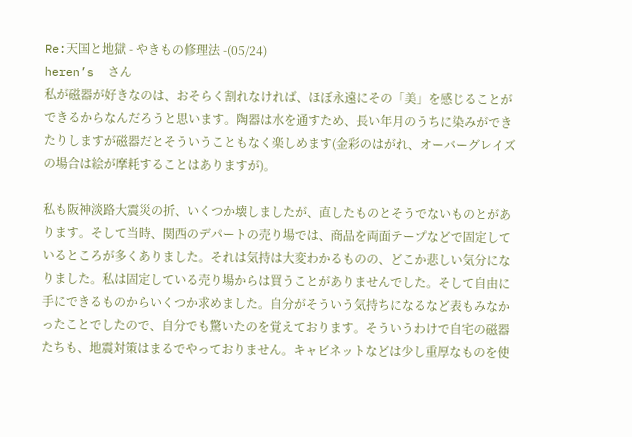Re:天国と地獄 - やきもの修理法 -(05/24)
heren’s  さん
私が磁器が好きなのは、おそらく割れなければ、ほぼ永遠にその「美」を感じることができるからなんだろうと思います。陶器は水を通すため、長い年月のうちに染みができたりしますが磁器だとそういうこともなく楽しめます(金彩のはがれ、オーバーグレイズの場合は絵が摩耗することはありますが)。

私も阪神淡路大震災の折、いくつか壊しましたが、直したものとそうでないものとがあります。そして当時、関西のデパートの売り場では、商品を両面テープなどで固定しているところが多くありました。それは気持は大変わかるものの、どこか悲しい気分になりました。私は固定している売り場からは買うことがありませんでした。そして自由に手にできるものからいくつか求めました。自分がそういう気持ちになるなど表もみなかったことでしたので、自分でも驚いたのを覚えております。そういうわけで自宅の磁器たちも、地震対策はまるでやっておりません。キャビネットなどは少し重厚なものを使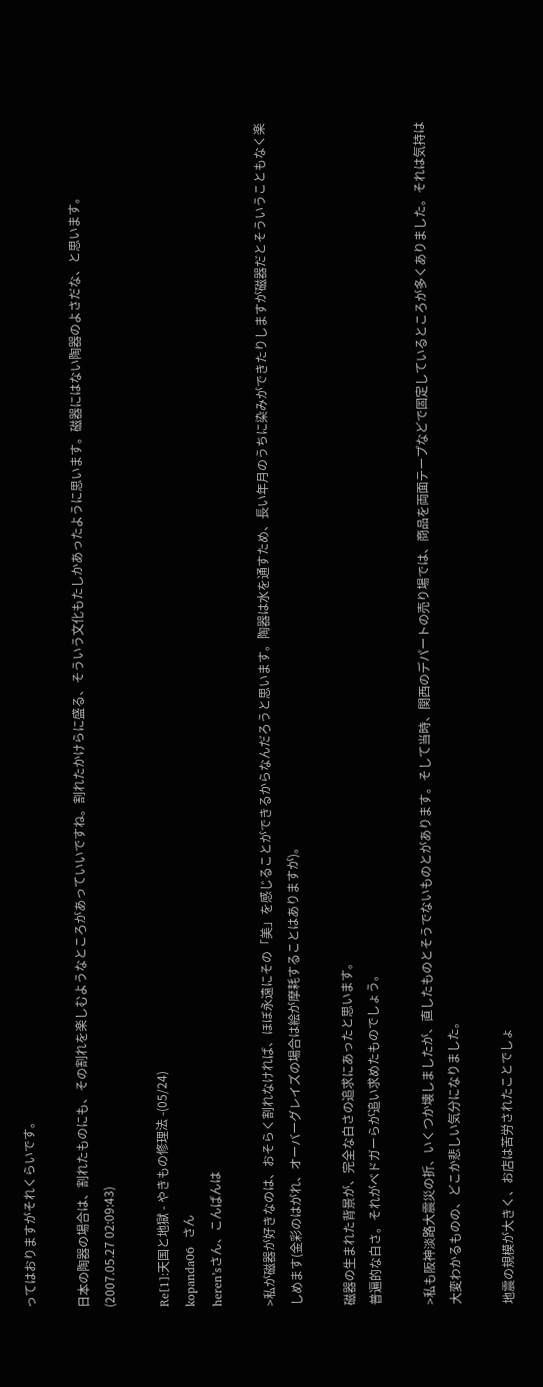ってはおりますがそれくらいです。

日本の陶器の場合は、割れたものにも、その割れを楽しむようなところがあっていいですね。割れたかけらに盛る、そういう文化もたしかあったように思います。磁器にはない陶器のよさだな、と思います。
(2007.05.27 02:09:43)

Re[1]:天国と地獄 - やきもの修理法 -(05/24)
kopanda06  さん
heren’sさん、こんばんは

>私が磁器が好きなのは、おそらく割れなければ、ほぼ永遠にその「美」を感じることができるからなんだろうと思います。陶器は水を通すため、長い年月のうちに染みができたりしますが磁器だとそういうこともなく楽しめます(金彩のはがれ、オーバーグレイズの場合は絵が摩耗することはありますが)。

磁器の生まれた背景が、完全な白さの追求にあったと思います。
普遍的な白さ。それがベドガーらが追い求めたものでしょう。

>私も阪神淡路大震災の折、いくつか壊しましたが、直したものとそうでないものとがあります。そして当時、関西のデパートの売り場では、商品を両面テープなどで固定しているところが多くありました。それは気持は大変わかるものの、どこか悲しい気分になりました。

地震の規模が大きく、お店は苦労されたことでしょ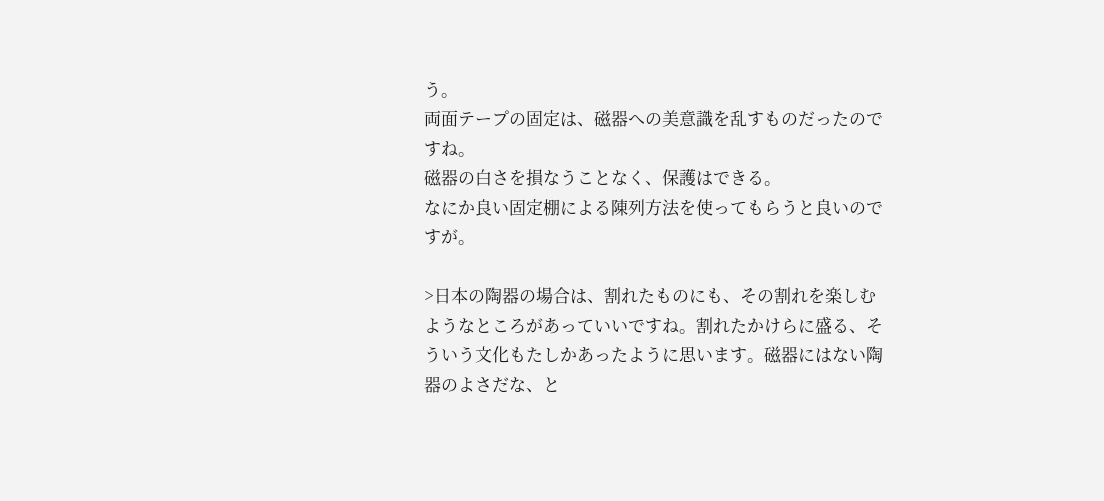う。
両面テープの固定は、磁器への美意識を乱すものだったのですね。
磁器の白さを損なうことなく、保護はできる。
なにか良い固定棚による陳列方法を使ってもらうと良いのですが。

>日本の陶器の場合は、割れたものにも、その割れを楽しむようなところがあっていいですね。割れたかけらに盛る、そういう文化もたしかあったように思います。磁器にはない陶器のよさだな、と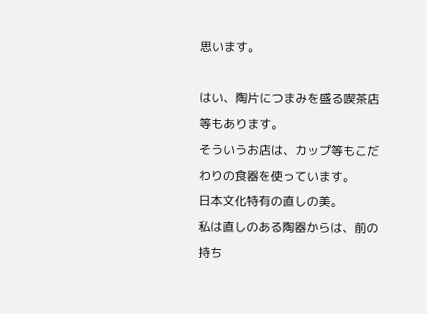思います。

はい、陶片につまみを盛る喫茶店等もあります。
そういうお店は、カップ等もこだわりの食器を使っています。
日本文化特有の直しの美。
私は直しのある陶器からは、前の持ち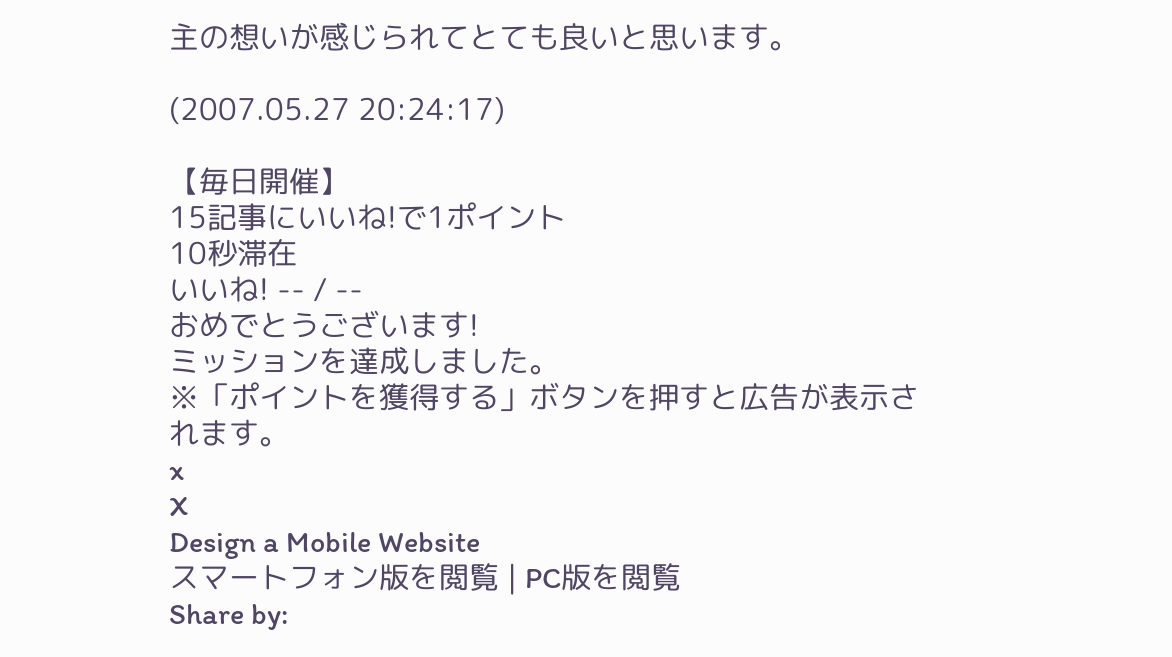主の想いが感じられてとても良いと思います。

(2007.05.27 20:24:17)

【毎日開催】
15記事にいいね!で1ポイント
10秒滞在
いいね! -- / --
おめでとうございます!
ミッションを達成しました。
※「ポイントを獲得する」ボタンを押すと広告が表示されます。
x
X
Design a Mobile Website
スマートフォン版を閲覧 | PC版を閲覧
Share by: